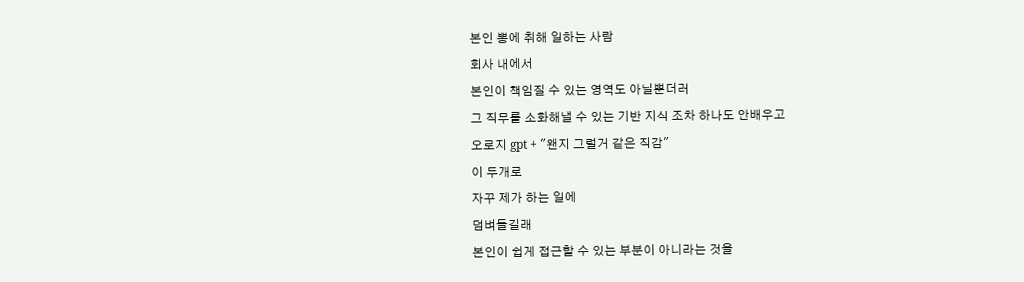본인 뽕에 취해 일하는 사람
회사 내에서
본인이 책임질 수 있는 영역도 아닐뿐더러
그 직무를 소화해낼 수 있는 기반 지식 조차 하나도 안배우고
오로지 gpt + "왠지 그럴거 같은 직감"
이 두개로
자꾸 제가 하는 일에
덤벼들길래
본인이 쉽게 접근할 수 있는 부분이 아니라는 것을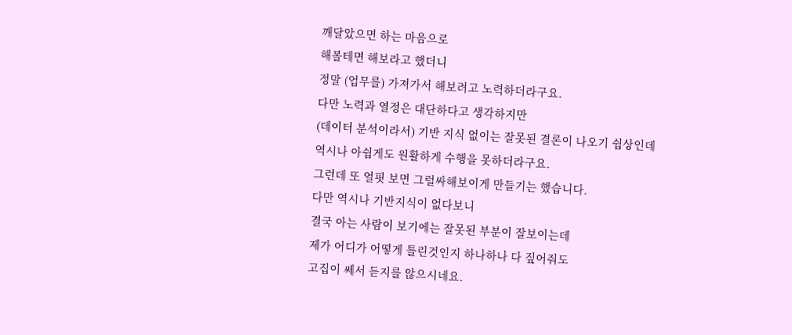깨달았으면 하는 마음으로
해볼테면 해보라고 했더니
정말 (업무를) 가져가서 해보려고 노력하더라구요.
다만 노력과 열정은 대단하다고 생각하지만
(데이터 분석이라서) 기반 지식 없이는 잘못된 결론이 나오기 쉽상인데
역시나 아쉽게도 원활하게 수행을 못하더라구요.
그런데 또 얼핏 보면 그럴싸해보이게 만들기는 했습니다.
다만 역시나 기반지식이 없다보니
결국 아는 사람이 보기에는 잘못된 부분이 잘보이는데
제가 어디가 어떻게 틀린것인지 하나하나 다 짚어줘도
고집이 쎄서 듣지를 않으시네요.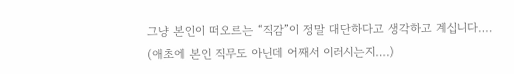그냥 본인이 떠오르는 “직감”이 정말 대단하다고 생각하고 계십니다….
(애초에 본인 직무도 아닌데 어째서 이러시는지….)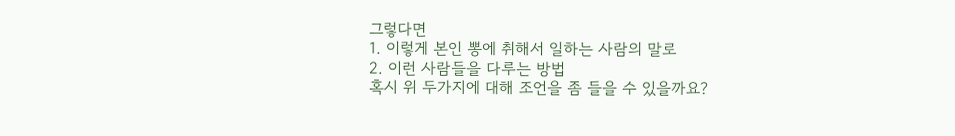그렇다면
1. 이렇게 본인 뽕에 취해서 일하는 사람의 말로
2. 이런 사람들을 다루는 방법
혹시 위 두가지에 대해 조언을 좀 들을 수 있을까요?